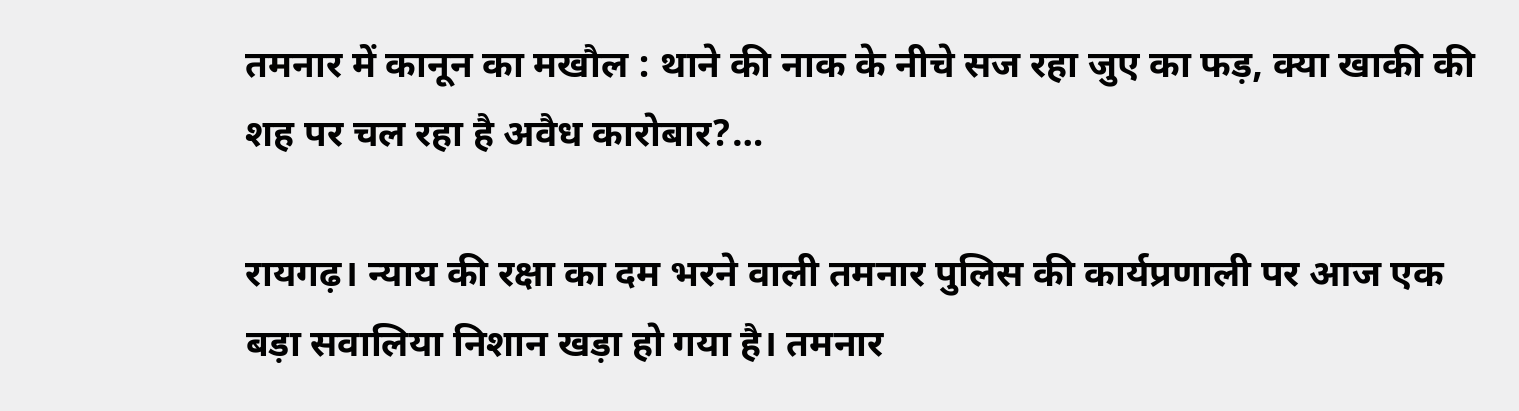तमनार में कानून का मखौल : थाने की नाक के नीचे सज रहा जुए का फड़, क्या खाकी की शह पर चल रहा है अवैध कारोबार?…

रायगढ़। न्याय की रक्षा का दम भरने वाली तमनार पुलिस की कार्यप्रणाली पर आज एक बड़ा सवालिया निशान खड़ा हो गया है। तमनार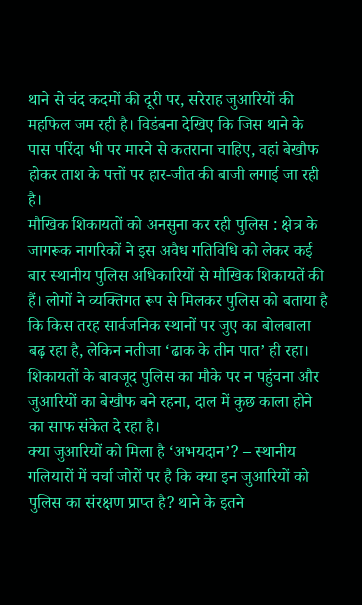थाने से चंद कदमों की दूरी पर, सरेराह जुआरियों की महफिल जम रही है। विडंबना देखिए कि जिस थाने के पास परिंदा भी पर मारने से कतराना चाहिए, वहां बेखौफ होकर ताश के पत्तों पर हार-जीत की बाजी लगाई जा रही है।
मौखिक शिकायतों को अनसुना कर रही पुलिस : क्षेत्र के जागरूक नागरिकों ने इस अवैध गतिविधि को लेकर कई बार स्थानीय पुलिस अधिकारियों से मौखिक शिकायतें की हैं। लोगों ने व्यक्तिगत रूप से मिलकर पुलिस को बताया है कि किस तरह सार्वजनिक स्थानों पर जुए का बोलबाला बढ़ रहा है, लेकिन नतीजा ‘ढाक के तीन पात’ ही रहा। शिकायतों के बावजूद पुलिस का मौके पर न पहुंचना और जुआरियों का बेखौफ बने रहना, दाल में कुछ काला होने का साफ संकेत दे रहा है।
क्या जुआरियों को मिला है ‘अभयदान’? – स्थानीय गलियारों में चर्चा जोरों पर है कि क्या इन जुआरियों को पुलिस का संरक्षण प्राप्त है? थाने के इतने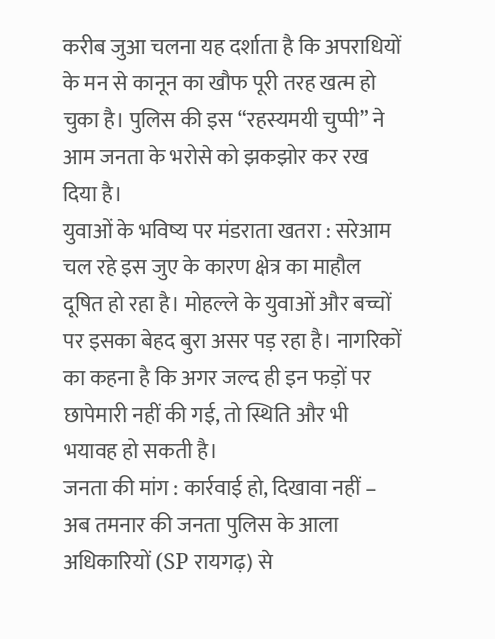करीब जुआ चलना यह दर्शाता है कि अपराधियों के मन से कानून का खौफ पूरी तरह खत्म हो चुका है। पुलिस की इस “रहस्यमयी चुप्पी” ने आम जनता के भरोसे को झकझोर कर रख दिया है।
युवाओं के भविष्य पर मंडराता खतरा : सरेआम चल रहे इस जुए के कारण क्षेत्र का माहौल दूषित हो रहा है। मोहल्ले के युवाओं और बच्चों पर इसका बेहद बुरा असर पड़ रहा है। नागरिकों का कहना है कि अगर जल्द ही इन फड़ों पर छापेमारी नहीं की गई, तो स्थिति और भी भयावह हो सकती है।
जनता की मांग : कार्रवाई हो, दिखावा नहीं – अब तमनार की जनता पुलिस के आला अधिकारियों (SP रायगढ़) से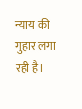न्याय की गुहार लगा रही है।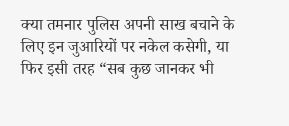क्या तमनार पुलिस अपनी साख बचाने के लिए इन जुआरियों पर नकेल कसेगी, या फिर इसी तरह “सब कुछ जानकर भी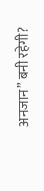अनजान” बनी रहेगी?